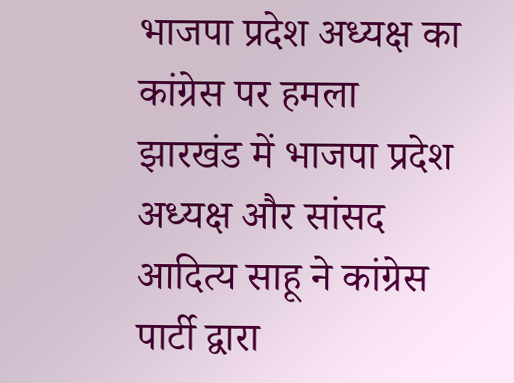भाजपा प्रदेश अध्यक्ष का कांग्रेस पर हमला
झारखंड में भाजपा प्रदेश अध्यक्ष और सांसद आदित्य साहू ने कांग्रेस पार्टी द्वारा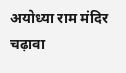अयोध्या राम मंदिर चढ़ावा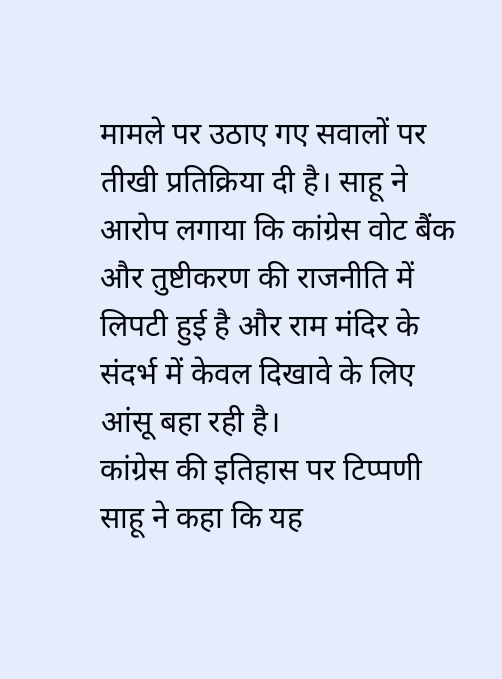मामले पर उठाए गए सवालों पर तीखी प्रतिक्रिया दी है। साहू ने आरोप लगाया कि कांग्रेस वोट बैंक और तुष्टीकरण की राजनीति में लिपटी हुई है और राम मंदिर के संदर्भ में केवल दिखावे के लिए आंसू बहा रही है।
कांग्रेस की इतिहास पर टिप्पणी
साहू ने कहा कि यह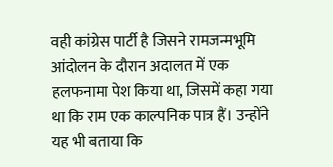वही कांग्रेस पार्टी है जिसने रामजन्मभूमि आंदोलन के दौरान अदालत में एक हलफनामा पेश किया था, जिसमें कहा गया था कि राम एक काल्पनिक पात्र हैं। उन्होंने यह भी बताया कि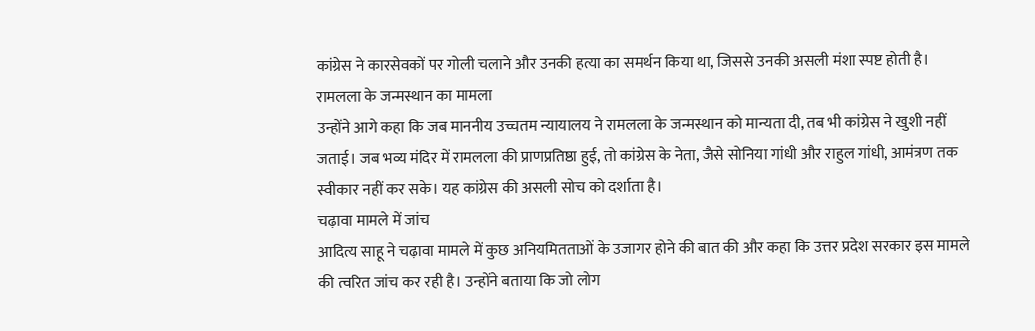कांग्रेस ने कारसेवकों पर गोली चलाने और उनकी हत्या का समर्थन किया था, जिससे उनकी असली मंशा स्पष्ट होती है।
रामलला के जन्मस्थान का मामला
उन्होंने आगे कहा कि जब माननीय उच्चतम न्यायालय ने रामलला के जन्मस्थान को मान्यता दी, तब भी कांग्रेस ने खुशी नहीं जताई। जब भव्य मंदिर में रामलला की प्राणप्रतिष्ठा हुई, तो कांग्रेस के नेता, जैसे सोनिया गांधी और राहुल गांधी, आमंत्रण तक स्वीकार नहीं कर सके। यह कांग्रेस की असली सोच को दर्शाता है।
चढ़ावा मामले में जांच
आदित्य साहू ने चढ़ावा मामले में कुछ अनियमितताओं के उजागर होने की बात की और कहा कि उत्तर प्रदेश सरकार इस मामले की त्वरित जांच कर रही है। उन्होंने बताया कि जो लोग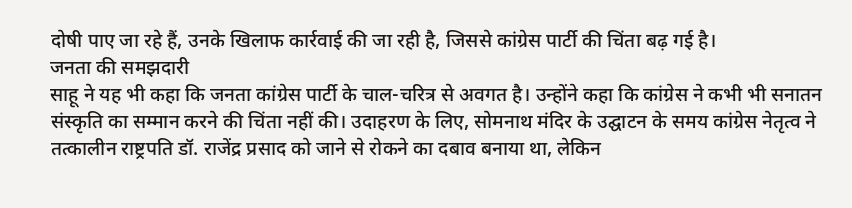दोषी पाए जा रहे हैं, उनके खिलाफ कार्रवाई की जा रही है, जिससे कांग्रेस पार्टी की चिंता बढ़ गई है।
जनता की समझदारी
साहू ने यह भी कहा कि जनता कांग्रेस पार्टी के चाल-चरित्र से अवगत है। उन्होंने कहा कि कांग्रेस ने कभी भी सनातन संस्कृति का सम्मान करने की चिंता नहीं की। उदाहरण के लिए, सोमनाथ मंदिर के उद्घाटन के समय कांग्रेस नेतृत्व ने तत्कालीन राष्ट्रपति डॉ. राजेंद्र प्रसाद को जाने से रोकने का दबाव बनाया था, लेकिन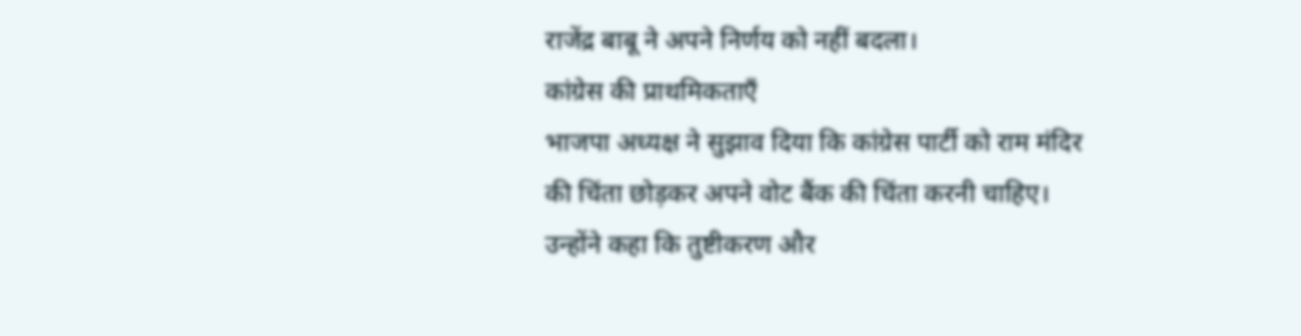राजेंद्र बाबू ने अपने निर्णय को नहीं बदला।
कांग्रेस की प्राथमिकताएँ
भाजपा अध्यक्ष ने सुझाव दिया कि कांग्रेस पार्टी को राम मंदिर की चिंता छोड़कर अपने वोट बैंक की चिंता करनी चाहिए। उन्होंने कहा कि तुष्टीकरण और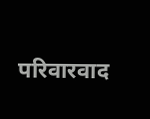परिवारवाद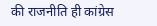की राजनीति ही कांग्रेस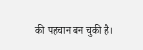की पहचान बन चुकी है।